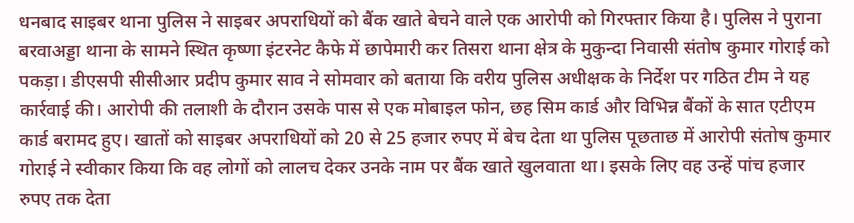धनबाद साइबर थाना पुलिस ने साइबर अपराधियों को बैंक खाते बेचने वाले एक आरोपी को गिरफ्तार किया है। पुलिस ने पुराना बरवाअड्डा थाना के सामने स्थित कृष्णा इंटरनेट कैफे में छापेमारी कर तिसरा थाना क्षेत्र के मुकुन्दा निवासी संतोष कुमार गोराई को पकड़ा। डीएसपी सीसीआर प्रदीप कुमार साव ने सोमवार को बताया कि वरीय पुलिस अधीक्षक के निर्देश पर गठित टीम ने यह कार्रवाई की। आरोपी की तलाशी के दौरान उसके पास से एक मोबाइल फोन, छह सिम कार्ड और विभिन्न बैंकों के सात एटीएम कार्ड बरामद हुए। खातों को साइबर अपराधियों को 20 से 25 हजार रुपए में बेच देता था पुलिस पूछताछ में आरोपी संतोष कुमार गोराई ने स्वीकार किया कि वह लोगों को लालच देकर उनके नाम पर बैंक खाते खुलवाता था। इसके लिए वह उन्हें पांच हजार रुपए तक देता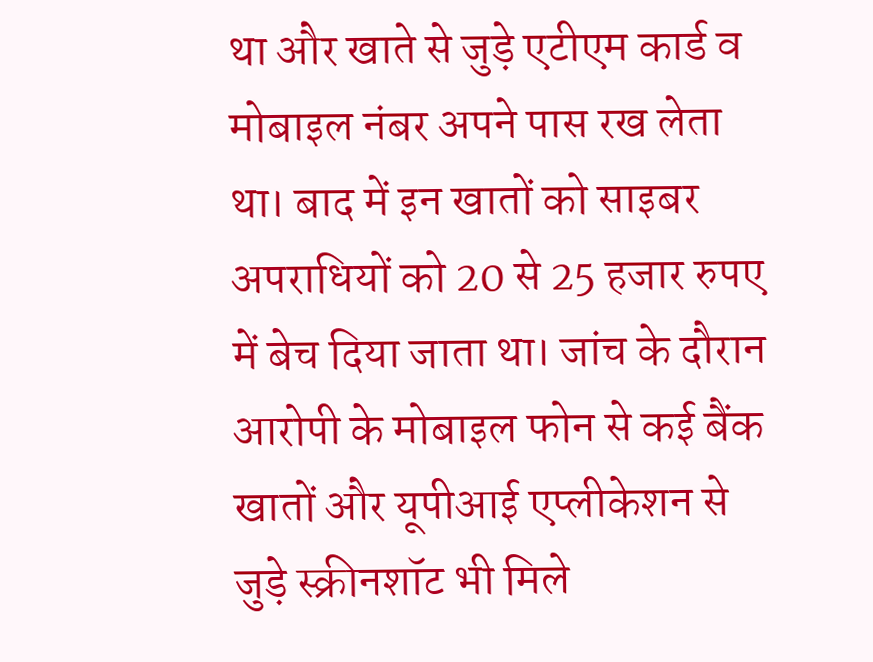था और खाते से जुड़े एटीएम कार्ड व मोबाइल नंबर अपने पास रख लेता था। बाद में इन खातों को साइबर अपराधियों को 20 से 25 हजार रुपए में बेच दिया जाता था। जांच के दौरान आरोपी के मोबाइल फोन से कई बैंक खातों और यूपीआई एप्लीकेशन से जुड़े स्क्रीनशॉट भी मिले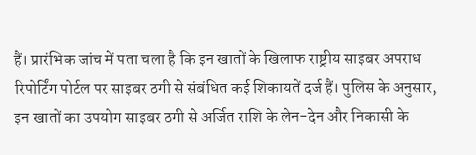हैं। प्रारंभिक जांच में पता चला है कि इन खातों के खिलाफ राष्ट्रीय साइबर अपराध रिपोर्टिंग पोर्टल पर साइबर ठगी से संबंधित कई शिकायतें दर्ज हैं। पुलिस के अनुसार, इन खातों का उपयोग साइबर ठगी से अर्जित राशि के लेन-देन और निकासी के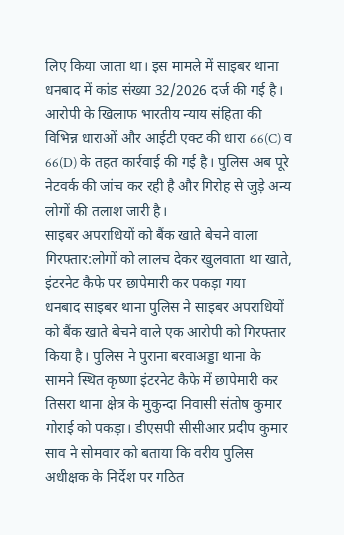लिए किया जाता था। इस मामले में साइबर थाना धनबाद में कांड संख्या 32/2026 दर्ज की गई है। आरोपी के खिलाफ भारतीय न्याय संहिता की विभिन्न धाराओं और आईटी एक्ट की धारा 66(C) व 66(D) के तहत कार्रवाई की गई है। पुलिस अब पूरे नेटवर्क की जांच कर रही है और गिरोह से जुड़े अन्य लोगों की तलाश जारी है।
साइबर अपराधियों को बैंक खाते बेचने वाला गिरफ्तार:लोगों को लालच देकर खुलवाता था खाते, इंटरनेट कैफे पर छापेमारी कर पकड़ा गया
धनबाद साइबर थाना पुलिस ने साइबर अपराधियों को बैंक खाते बेचने वाले एक आरोपी को गिरफ्तार किया है। पुलिस ने पुराना बरवाअड्डा थाना के सामने स्थित कृष्णा इंटरनेट कैफे में छापेमारी कर तिसरा थाना क्षेत्र के मुकुन्दा निवासी संतोष कुमार गोराई को पकड़ा। डीएसपी सीसीआर प्रदीप कुमार साव ने सोमवार को बताया कि वरीय पुलिस अधीक्षक के निर्देश पर गठित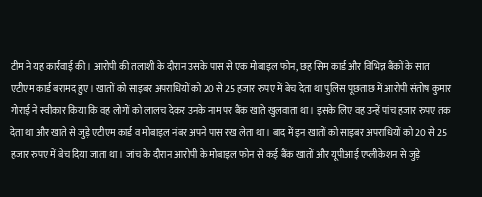टीम ने यह कार्रवाई की। आरोपी की तलाशी के दौरान उसके पास से एक मोबाइल फोन, छह सिम कार्ड और विभिन्न बैंकों के सात एटीएम कार्ड बरामद हुए। खातों को साइबर अपराधियों को 20 से 25 हजार रुपए में बेच देता था पुलिस पूछताछ में आरोपी संतोष कुमार गोराई ने स्वीकार किया कि वह लोगों को लालच देकर उनके नाम पर बैंक खाते खुलवाता था। इसके लिए वह उन्हें पांच हजार रुपए तक देता था और खाते से जुड़े एटीएम कार्ड व मोबाइल नंबर अपने पास रख लेता था। बाद में इन खातों को साइबर अपराधियों को 20 से 25 हजार रुपए में बेच दिया जाता था। जांच के दौरान आरोपी के मोबाइल फोन से कई बैंक खातों और यूपीआई एप्लीकेशन से जुड़े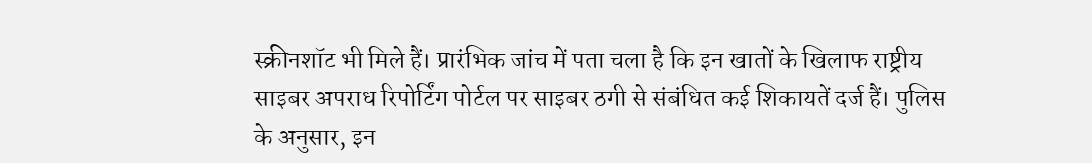स्क्रीनशॉट भी मिले हैं। प्रारंभिक जांच में पता चला है कि इन खातों के खिलाफ राष्ट्रीय साइबर अपराध रिपोर्टिंग पोर्टल पर साइबर ठगी से संबंधित कई शिकायतें दर्ज हैं। पुलिस के अनुसार, इन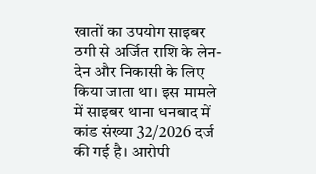खातों का उपयोग साइबर ठगी से अर्जित राशि के लेन-देन और निकासी के लिए किया जाता था। इस मामले में साइबर थाना धनबाद में कांड संख्या 32/2026 दर्ज की गई है। आरोपी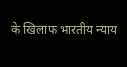के खिलाफ भारतीय न्याय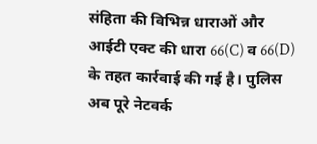संहिता की विभिन्न धाराओं और आईटी एक्ट की धारा 66(C) व 66(D) के तहत कार्रवाई की गई है। पुलिस अब पूरे नेटवर्क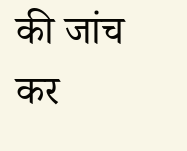की जांच कर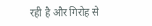रही है और गिरोह से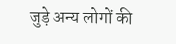जुड़े अन्य लोगों की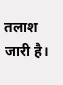तलाश जारी है।